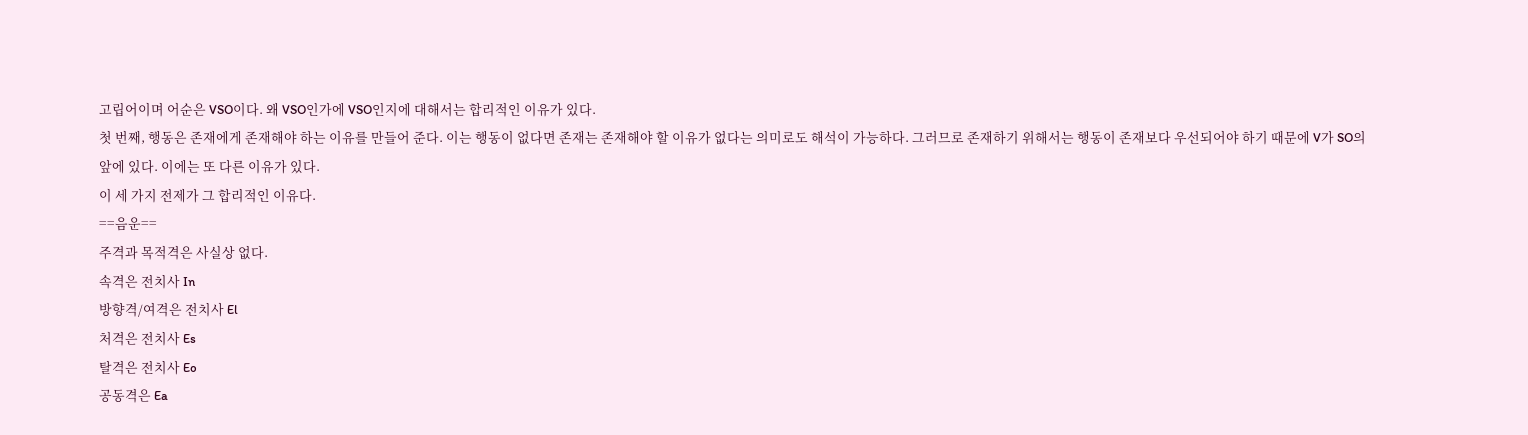고립어이며 어순은 VSO이다. 왜 VSO인가에 VSO인지에 대해서는 합리적인 이유가 있다.
첫 번째, 행동은 존재에게 존재해야 하는 이유를 만들어 준다. 이는 행동이 없다면 존재는 존재해야 할 이유가 없다는 의미로도 해석이 가능하다. 그러므로 존재하기 위해서는 행동이 존재보다 우선되어야 하기 때문에 V가 SO의 앞에 있다. 이에는 또 다른 이유가 있다.
이 세 가지 전제가 그 합리적인 이유다.
==음운==
주격과 목적격은 사실상 없다.
속격은 전치사 In
방향격/여격은 전치사 El
처격은 전치사 Es
탈격은 전치사 Eo
공동격은 Ea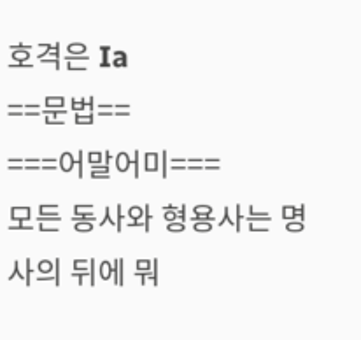호격은 Ia
==문법==
===어말어미===
모든 동사와 형용사는 명사의 뒤에 뭐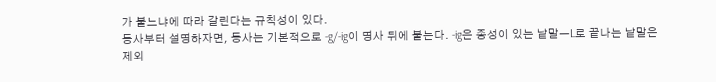가 붙느냐에 따라 갈린다는 규칙성이 있다.
동사부터 설명하자면, 동사는 기본적으로 -g/-ig이 명사 뒤에 붙는다. -ig은 종성이 있는 낱말ㅡL로 끝나는 낱말은 제외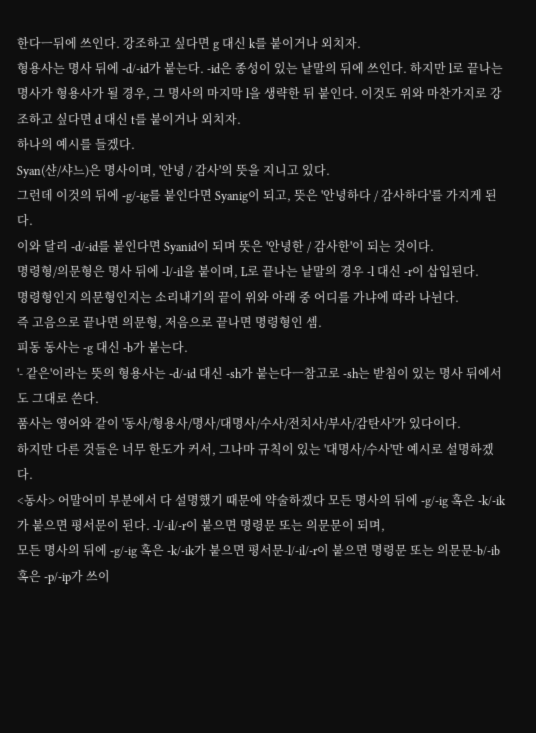한다ㅡ뒤에 쓰인다. 강조하고 싶다면 g 대신 k를 붙이거나 외치자.
형용사는 명사 뒤에 -d/-id가 붙는다. -id은 종성이 있는 낱말의 뒤에 쓰인다. 하지만 l로 끝나는 명사가 형용사가 될 경우, 그 명사의 마지막 l을 생략한 뒤 붙인다. 이것도 위와 마찬가지로 강조하고 싶다면 d 대신 t를 붙이거나 외치자.
하나의 예시를 들겠다.
Syan(샨/샤느)은 명사이며, '안녕 / 감사'의 뜻을 지니고 있다.
그런데 이것의 뒤에 -g/-ig를 붙인다면 Syanig이 되고, 뜻은 '안녕하다 / 감사하다'를 가지게 된다.
이와 달리 -d/-id를 붙인다면 Syanid이 되며 뜻은 '안녕한 / 감사한'이 되는 것이다.
명령형/의문형은 명사 뒤에 -l/-il을 붙이며, L로 끝나는 낱말의 경우 -l 대신 -r이 삽입된다.
명령형인지 의문형인지는 소리내기의 끝이 위와 아래 중 어디를 가냐에 따라 나뉜다.
즉 고음으로 끝나면 의문형, 저음으로 끝나면 명령형인 셈.
피동 동사는 -g 대신 -b가 붙는다.
'- 같은'이라는 뜻의 형용사는 -d/-id 대신 -sh가 붙는다ㅡ참고로 -sh는 받침이 있는 명사 뒤에서도 그대로 쓴다.
품사는 영어와 같이 '동사/형용사/명사/대명사/수사/전치사/부사/감탄사'가 있다이다.
하지만 다른 것들은 너무 한도가 커서, 그나마 규칙이 있는 '대명사/수사'만 예시로 설명하겠다.
<동사> 어말어미 부분에서 다 설명했기 때문에 약술하겠다 모든 명사의 뒤에 -g/-ig 혹은 -k/-ik가 붙으면 평서문이 된다. -l/-il/-r이 붙으면 명령문 또는 의문문이 되며,
모든 명사의 뒤에 -g/-ig 혹은 -k/-ik가 붙으면 평서문-l/-il/-r이 붙으면 명령문 또는 의문문-b/-ib 혹은 -p/-ip가 쓰이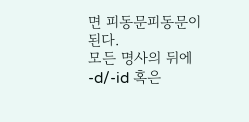면 피동문피동문이 된다.
모든 명사의 뒤에 -d/-id 혹은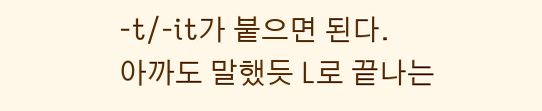-t/-it가 붙으면 된다.
아까도 말했듯 L로 끝나는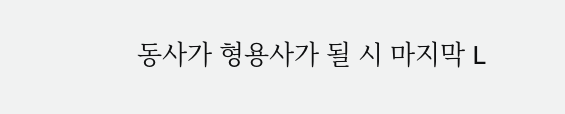동사가 형용사가 될 시 마지막 L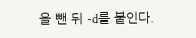을 뺀 뒤 -d를 붙인다.